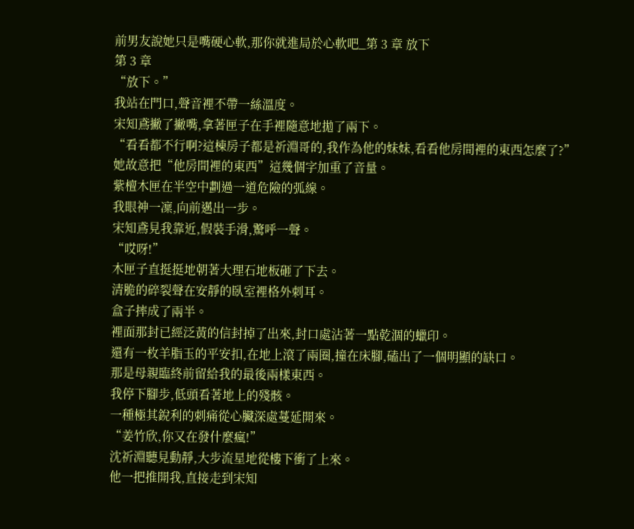前男友說她只是嘴硬心軟,那你就進局於心軟吧_第 3 章 放下
第 3 章
“放下。”
我站在門口,聲音裡不帶一絲溫度。
宋知鳶撇了撇嘴,拿著匣子在手裡隨意地拋了兩下。
“看看都不行啊?這棟房子都是祈淵哥的,我作為他的妹妹,看看他房間裡的東西怎麼了?”
她故意把“他房間裡的東西”這幾個字加重了音量。
紫檀木匣在半空中劃過一道危險的弧線。
我眼神一凜,向前邁出一步。
宋知鳶見我靠近,假裝手滑,驚呼一聲。
“哎呀!”
木匣子直挺挺地朝著大理石地板砸了下去。
清脆的碎裂聲在安靜的臥室裡格外刺耳。
盒子摔成了兩半。
裡面那封已經泛黃的信封掉了出來,封口處沾著一點乾涸的蠟印。
還有一枚羊脂玉的平安扣,在地上滾了兩圈,撞在床腳,磕出了一個明顯的缺口。
那是母親臨終前留給我的最後兩樣東西。
我停下腳步,低頭看著地上的殘骸。
一種極其銳利的刺痛從心臟深處蔓延開來。
“姜竹欣,你又在發什麼瘋!”
沈祈淵聽見動靜,大步流星地從樓下衝了上來。
他一把推開我,直接走到宋知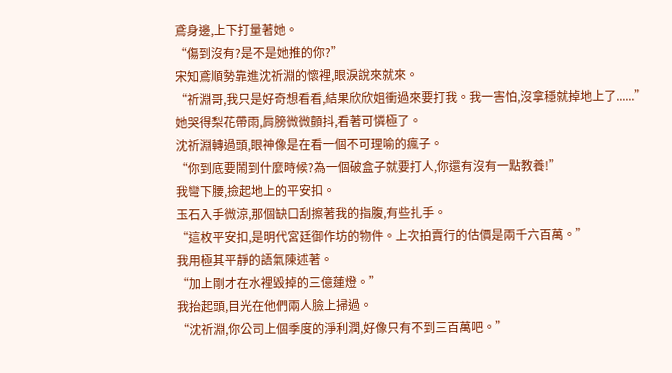鳶身邊,上下打量著她。
“傷到沒有?是不是她推的你?”
宋知鳶順勢靠進沈祈淵的懷裡,眼淚說來就來。
“祈淵哥,我只是好奇想看看,結果欣欣姐衝過來要打我。我一害怕,沒拿穩就掉地上了......”
她哭得梨花帶雨,肩膀微微顫抖,看著可憐極了。
沈祈淵轉過頭,眼神像是在看一個不可理喻的瘋子。
“你到底要鬧到什麼時候?為一個破盒子就要打人,你還有沒有一點教養!”
我彎下腰,撿起地上的平安扣。
玉石入手微涼,那個缺口刮擦著我的指腹,有些扎手。
“這枚平安扣,是明代宮廷御作坊的物件。上次拍賣行的估價是兩千六百萬。”
我用極其平靜的語氣陳述著。
“加上剛才在水裡毀掉的三億蓮燈。”
我抬起頭,目光在他們兩人臉上掃過。
“沈祈淵,你公司上個季度的淨利潤,好像只有不到三百萬吧。”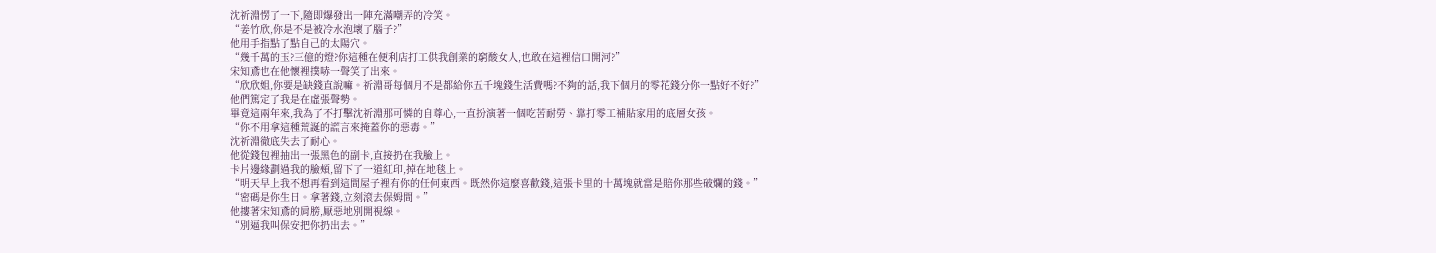沈祈淵愣了一下,隨即爆發出一陣充滿嘲弄的冷笑。
“姜竹欣,你是不是被冷水泡壞了腦子?”
他用手指點了點自己的太陽穴。
“幾千萬的玉?三億的燈?你這種在便利店打工供我創業的窮酸女人,也敢在這裡信口開河?”
宋知鳶也在他懷裡撲哧一聲笑了出來。
“欣欣姐,你要是缺錢直說嘛。祈淵哥每個月不是都給你五千塊錢生活費嗎?不夠的話,我下個月的零花錢分你一點好不好?”
他們篤定了我是在虛張聲勢。
畢竟這兩年來,我為了不打擊沈祈淵那可憐的自尊心,一直扮演著一個吃苦耐勞、靠打零工補貼家用的底層女孩。
“你不用拿這種荒誕的謊言來掩蓋你的惡毒。”
沈祈淵徹底失去了耐心。
他從錢包裡抽出一張黑色的副卡,直接扔在我臉上。
卡片邊緣劃過我的臉頰,留下了一道紅印,掉在地毯上。
“明天早上我不想再看到這間屋子裡有你的任何東西。既然你這麼喜歡錢,這張卡里的十萬塊就當是賠你那些破爛的錢。”
“密碼是你生日。拿著錢,立刻滾去保姆間。”
他摟著宋知鳶的肩膀,厭惡地別開視線。
“別逼我叫保安把你扔出去。”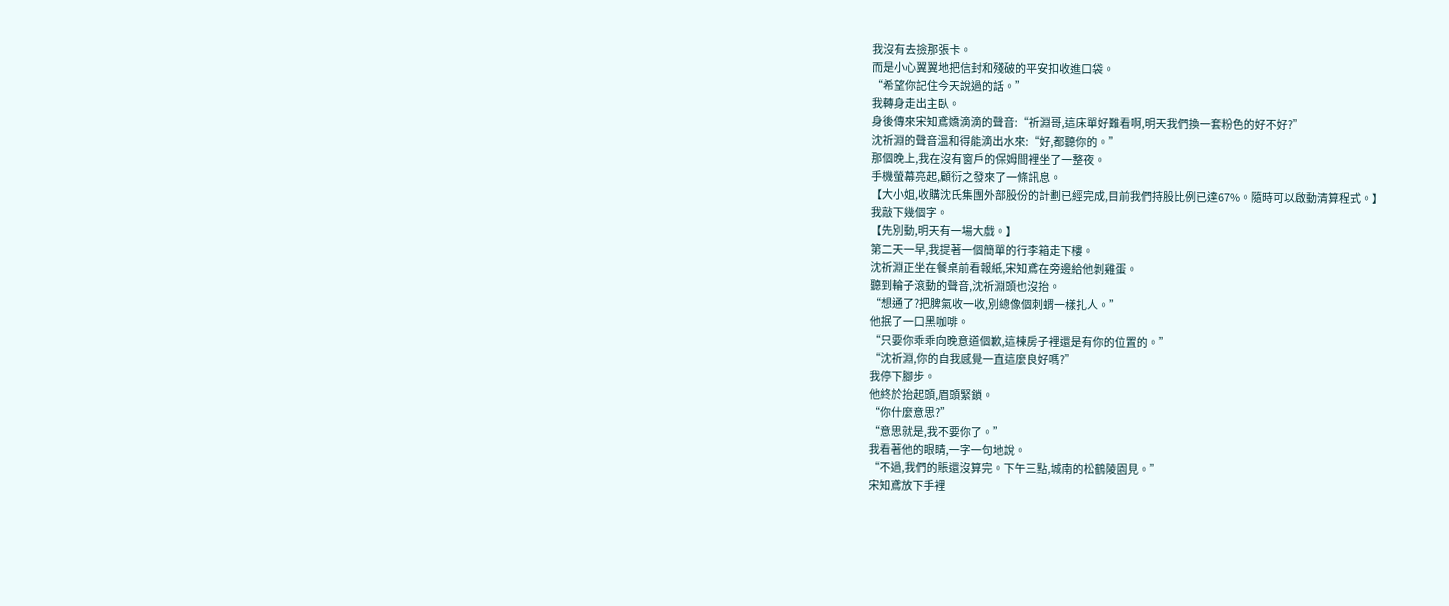我沒有去撿那張卡。
而是小心翼翼地把信封和殘破的平安扣收進口袋。
“希望你記住今天說過的話。”
我轉身走出主臥。
身後傳來宋知鳶嬌滴滴的聲音:“祈淵哥,這床單好難看啊,明天我們換一套粉色的好不好?”
沈祈淵的聲音溫和得能滴出水來:“好,都聽你的。”
那個晚上,我在沒有窗戶的保姆間裡坐了一整夜。
手機螢幕亮起,顧衍之發來了一條訊息。
【大小姐,收購沈氏集團外部股份的計劃已經完成,目前我們持股比例已達67%。隨時可以啟動清算程式。】
我敲下幾個字。
【先別動,明天有一場大戲。】
第二天一早,我提著一個簡單的行李箱走下樓。
沈祈淵正坐在餐桌前看報紙,宋知鳶在旁邊給他剝雞蛋。
聽到輪子滾動的聲音,沈祈淵頭也沒抬。
“想通了?把脾氣收一收,別總像個刺蝟一樣扎人。”
他抿了一口黑咖啡。
“只要你乖乖向晚意道個歉,這棟房子裡還是有你的位置的。”
“沈祈淵,你的自我感覺一直這麼良好嗎?”
我停下腳步。
他終於抬起頭,眉頭緊鎖。
“你什麼意思?”
“意思就是,我不要你了。”
我看著他的眼睛,一字一句地說。
“不過,我們的賬還沒算完。下午三點,城南的松鶴陵園見。”
宋知鳶放下手裡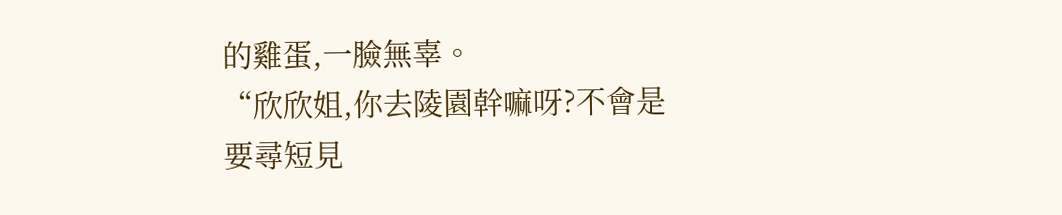的雞蛋,一臉無辜。
“欣欣姐,你去陵園幹嘛呀?不會是要尋短見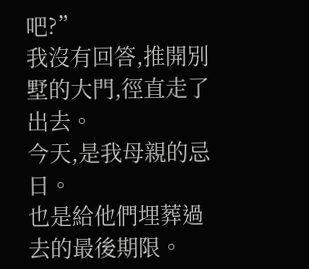吧?”
我沒有回答,推開別墅的大門,徑直走了出去。
今天,是我母親的忌日。
也是給他們埋葬過去的最後期限。